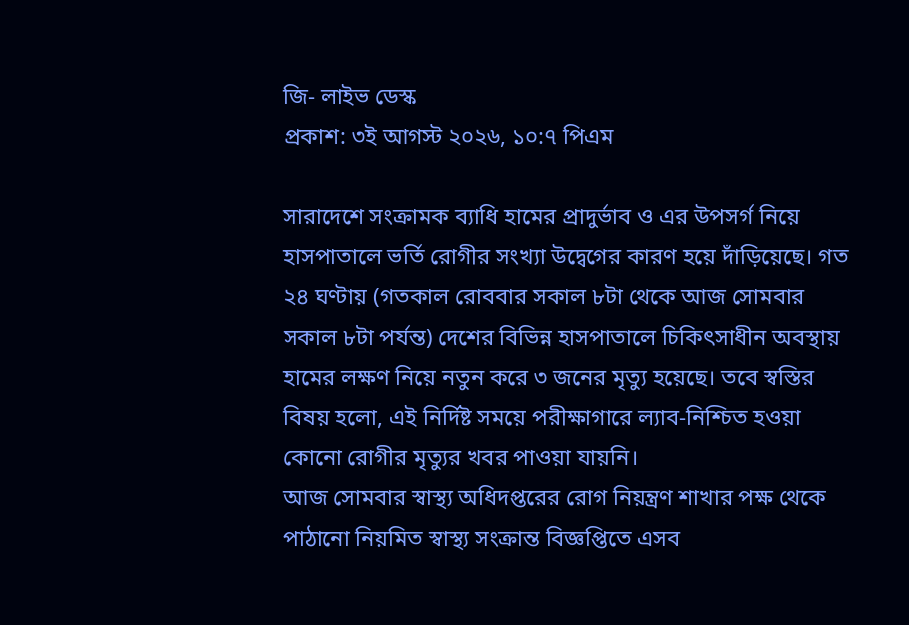জি- লাইভ ডেস্ক
প্রকাশ: ৩ই আগস্ট ২০২৬, ১০:৭ পিএম

সারাদেশে সংক্রামক ব্যাধি হামের প্রাদুর্ভাব ও এর উপসর্গ নিয়ে হাসপাতালে ভর্তি রোগীর সংখ্যা উদ্বেগের কারণ হয়ে দাঁড়িয়েছে। গত ২৪ ঘণ্টায় (গতকাল রোববার সকাল ৮টা থেকে আজ সোমবার সকাল ৮টা পর্যন্ত) দেশের বিভিন্ন হাসপাতালে চিকিৎসাধীন অবস্থায় হামের লক্ষণ নিয়ে নতুন করে ৩ জনের মৃত্যু হয়েছে। তবে স্বস্তির বিষয় হলো, এই নির্দিষ্ট সময়ে পরীক্ষাগারে ল্যাব-নিশ্চিত হওয়া কোনো রোগীর মৃত্যুর খবর পাওয়া যায়নি।
আজ সোমবার স্বাস্থ্য অধিদপ্তরের রোগ নিয়ন্ত্রণ শাখার পক্ষ থেকে পাঠানো নিয়মিত স্বাস্থ্য সংক্রান্ত বিজ্ঞপ্তিতে এসব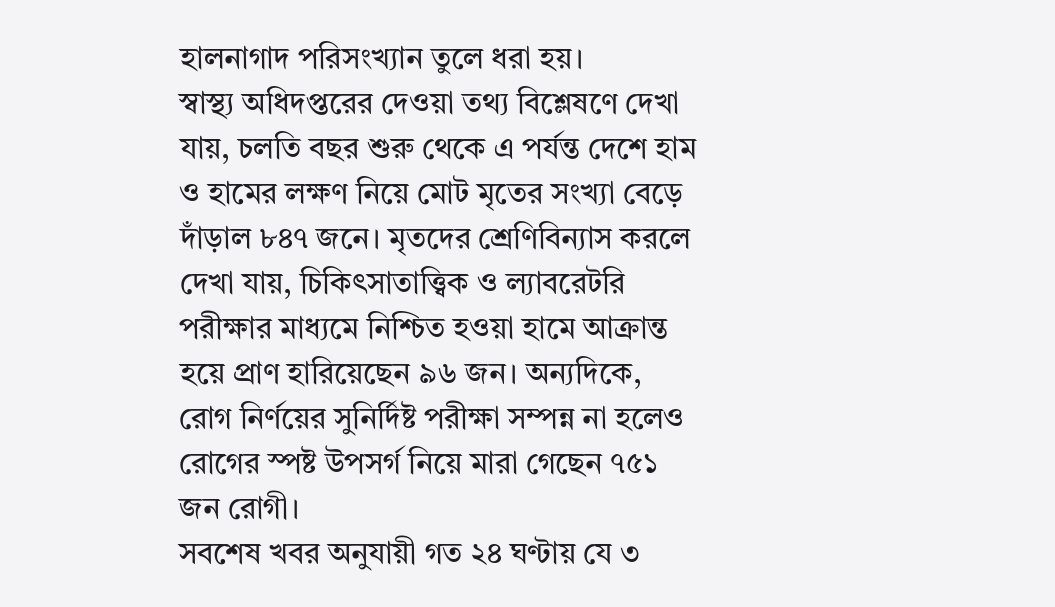হালনাগাদ পরিসংখ্যান তুলে ধরা হয়।
স্বাস্থ্য অধিদপ্তরের দেওয়া তথ্য বিশ্লেষণে দেখা যায়, চলতি বছর শুরু থেকে এ পর্যন্ত দেশে হাম ও হামের লক্ষণ নিয়ে মোট মৃতের সংখ্যা বেড়ে দাঁড়াল ৮৪৭ জনে। মৃতদের শ্রেণিবিন্যাস করলে দেখা যায়, চিকিৎসাতাত্ত্বিক ও ল্যাবরেটরি পরীক্ষার মাধ্যমে নিশ্চিত হওয়া হামে আক্রান্ত হয়ে প্রাণ হারিয়েছেন ৯৬ জন। অন্যদিকে, রোগ নির্ণয়ের সুনির্দিষ্ট পরীক্ষা সম্পন্ন না হলেও রোগের স্পষ্ট উপসর্গ নিয়ে মারা গেছেন ৭৫১ জন রোগী।
সবশেষ খবর অনুযায়ী গত ২৪ ঘণ্টায় যে ৩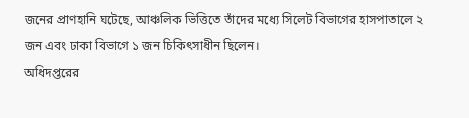জনের প্রাণহানি ঘটেছে, আঞ্চলিক ভিত্তিতে তাঁদের মধ্যে সিলেট বিভাগের হাসপাতালে ২ জন এবং ঢাকা বিভাগে ১ জন চিকিৎসাধীন ছিলেন।
অধিদপ্তরের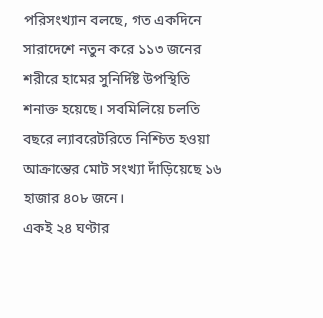পরিসংখ্যান বলছে, গত একদিনে সারাদেশে নতুন করে ১১৩ জনের শরীরে হামের সুনির্দিষ্ট উপস্থিতি শনাক্ত হয়েছে। সবমিলিয়ে চলতি বছরে ল্যাবরেটরিতে নিশ্চিত হওয়া আক্রান্তের মোট সংখ্যা দাঁড়িয়েছে ১৬ হাজার ৪০৮ জনে।
একই ২৪ ঘণ্টার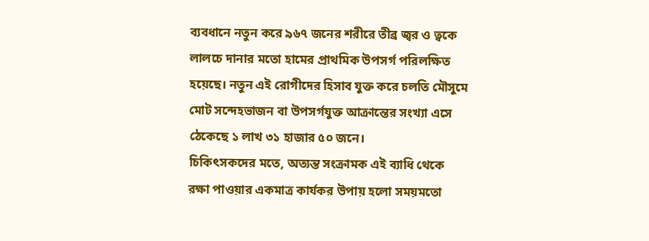ব্যবধানে নতুন করে ৯৬৭ জনের শরীরে তীব্র জ্বর ও ত্বকে লালচে দানার মতো হামের প্রাথমিক উপসর্গ পরিলক্ষিত হয়েছে। নতুন এই রোগীদের হিসাব যুক্ত করে চলতি মৌসুমে মোট সন্দেহভাজন বা উপসর্গযুক্ত আক্রান্তের সংখ্যা এসে ঠেকেছে ১ লাখ ৩১ হাজার ৫০ জনে।
চিকিৎসকদের মতে, অত্যন্ত সংক্রামক এই ব্যাধি থেকে রক্ষা পাওয়ার একমাত্র কার্যকর উপায় হলো সময়মতো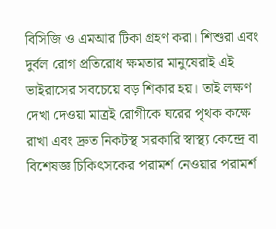বিসিজি ও এমআর টিকা গ্রহণ করা। শিশুরা এবং দুর্বল রোগ প্রতিরোধ ক্ষমতার মানুষেরাই এই ভাইরাসের সবচেয়ে বড় শিকার হয়। তাই লক্ষণ দেখা দেওয়া মাত্রই রোগীকে ঘরের পৃথক কক্ষে রাখা এবং দ্রুত নিকটস্থ সরকারি স্বাস্থ্য কেন্দ্রে বা বিশেষজ্ঞ চিকিৎসকের পরামর্শ নেওয়ার পরামর্শ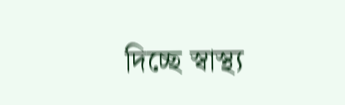দিচ্ছে স্বাস্থ্য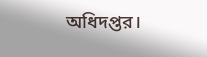অধিদপ্তর।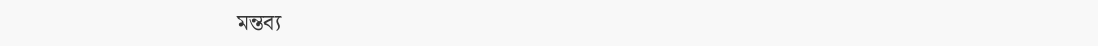মন্তব্য